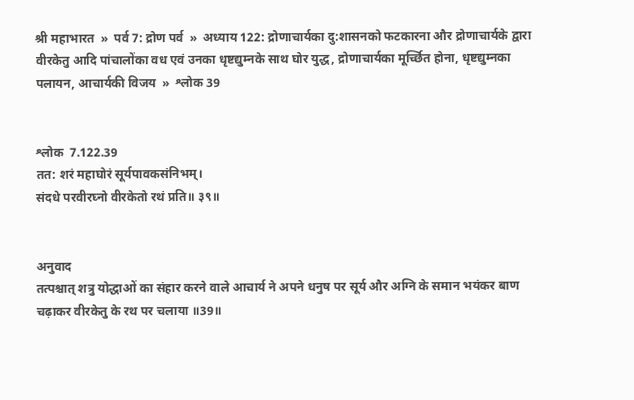श्री महाभारत  »  पर्व 7: द्रोण पर्व  »  अध्याय 122: द्रोणाचार्यका दु:शासनको फटकारना और द्रोणाचार्यके द्वारा वीरकेतु आदि पांचालोंका वध एवं उनका धृष्टद्युम्नके साथ घोर युद्ध, द्रोणाचार्यका मूर्च्छित होना, धृष्टद्युम्नका पलायन, आचार्यकी विजय  »  श्लोक 39


श्लोक  7.122.39
तत: शरं महाघोरं सूर्यपावकसंनिभम्।
संदधे परवीरघ्नो वीरकेतो रथं प्रति॥ ३९॥


अनुवाद
तत्पश्चात् शत्रु योद्धाओं का संहार करने वाले आचार्य ने अपने धनुष पर सूर्य और अग्नि के समान भयंकर बाण चढ़ाकर वीरकेतु के रथ पर चलाया ॥39॥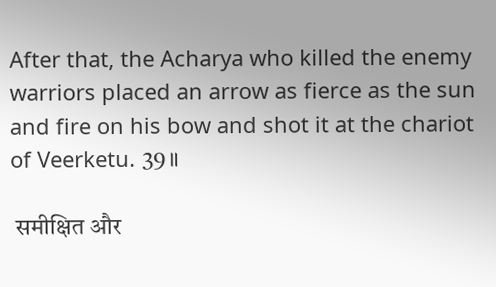After that, the Acharya who killed the enemy warriors placed an arrow as fierce as the sun and fire on his bow and shot it at the chariot of Veerketu. 39॥

 समीक्षित और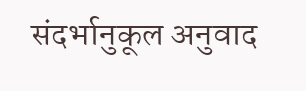संदर्भानुकूल अनुवाद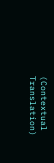(Contextual Translation)